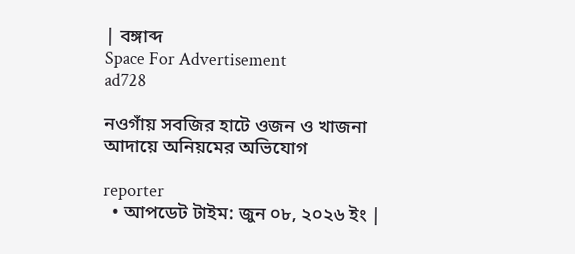| বঙ্গাব্দ
Space For Advertisement
ad728

নওগাঁয় সবজির হাটে ওজন ও খাজনা আদায়ে অনিয়মের অভিযোগ

reporter
  • আপডেট টাইম: জুন ০৮, ২০২৬ ইং |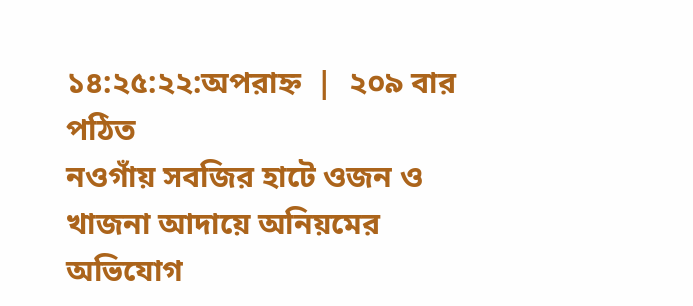১৪:২৫:২২:অপরাহ্ন  |  ২০৯ বার পঠিত
নওগাঁয় সবজির হাটে ওজন ও খাজনা আদায়ে অনিয়মের অভিযোগ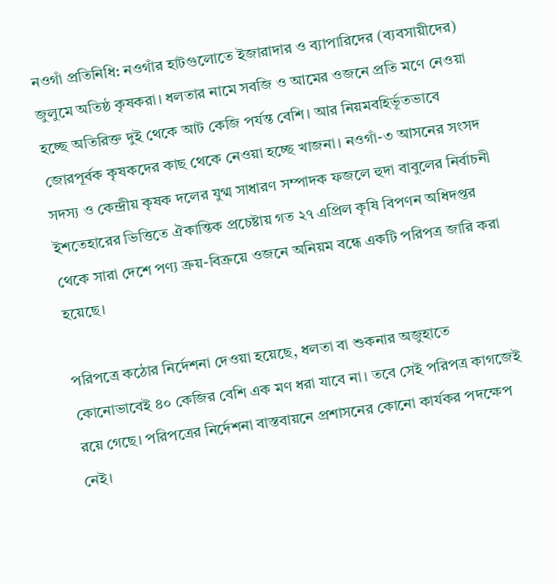নওগাঁ প্রতিনিধি: নওগাঁর হাটগুলোতে ইজারাদার ও ব্যাপারিদের (ব্যবসায়ীদের) জুলুমে অতিষ্ঠ কৃষকরা। ধলতার নামে সবজি ও আমের ওজনে প্রতি মণে নেওয়া হচ্ছে অতিরিক্ত দুই থেকে আট কেজি পর্যন্ত বেশি। আর নিয়মবহির্ভূতভাবে জোরপূর্বক কৃষকদের কাছ থেকে নেওয়া হচ্ছে খাজনা। নওগাঁ-৩ আসনের সংসদ সদস্য ও কেন্দ্রীয় কৃষক দলের যুগ্ম সাধারণ সম্পাদক ফজলে হুদা বাবুলের নির্বাচনী ইশতেহারের ভিত্তিতে ঐকান্তিক প্রচেষ্টায় গত ২৭ এপ্রিল কৃষি বিপণন অধিদপ্তর থেকে সারা দেশে পণ্য ক্রয়-বিক্রয়ে ওজনে অনিয়ম বন্ধে একটি পরিপত্র জারি করা হয়েছে।

পরিপত্রে কঠোর নির্দেশনা দেওয়া হয়েছে, ধলতা বা শুকনার অজুহাতে কোনোভাবেই ৪০ কেজির বেশি এক মণ ধরা যাবে না। তবে সেই পরিপত্র কাগজেই রয়ে গেছে। পরিপত্রের নির্দেশনা বাস্তবায়নে প্রশাসনের কোনো কার্যকর পদক্ষেপ নেই।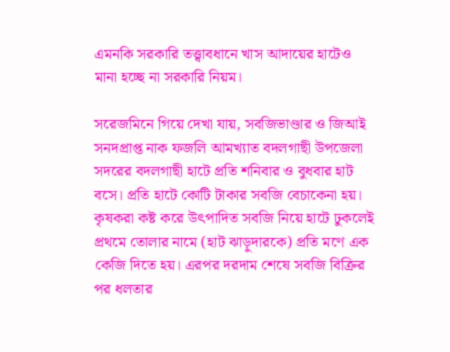এমনকি সরকারি তত্ত্বাবধানে খাস আদায়ের হাটেও মানা হচ্ছে না সরকারি নিয়ম।

সরেজমিনে গিয়ে দেখা যায়, সবজিভাণ্ডার ও জিআই সনদপ্রাপ্ত নাক ফজলি আমখ্যাত বদলগাছী উপজেলা সদরের বদলগাছী হাটে প্রতি শনিবার ও বুধবার হাট বসে। প্রতি হাটে কোটি টাকার সবজি বেচাকেনা হয়। কৃষকরা কষ্ট করে উৎপাদিত সবজি নিয়ে হাটে ঢুকলেই প্রথমে তোলার নামে (হাট ঝাড়ুদারকে) প্রতি মণে এক কেজি দিতে হয়। এরপর দরদাম শেষে সবজি বিক্রির পর ধলতার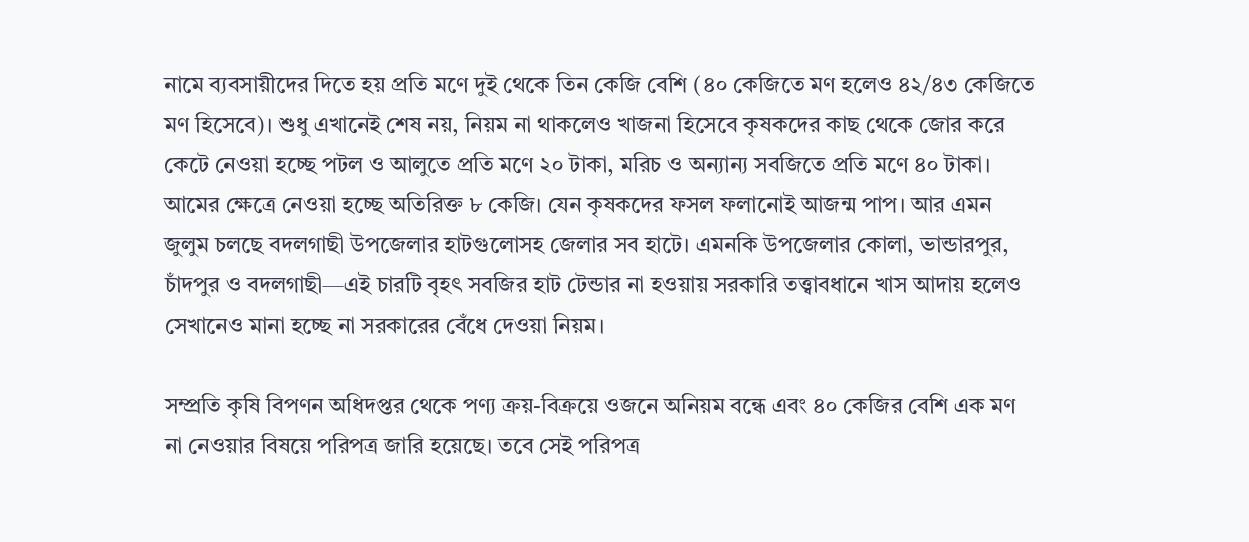নামে ব্যবসায়ীদের দিতে হয় প্রতি মণে দুই থেকে তিন কেজি বেশি (৪০ কেজিতে মণ হলেও ৪২/৪৩ কেজিতে মণ হিসেবে)। শুধু এখানেই শেষ নয়, নিয়ম না থাকলেও খাজনা হিসেবে কৃষকদের কাছ থেকে জোর করে কেটে নেওয়া হচ্ছে পটল ও আলুতে প্রতি মণে ২০ টাকা, মরিচ ও অন্যান্য সবজিতে প্রতি মণে ৪০ টাকা। আমের ক্ষেত্রে নেওয়া হচ্ছে অতিরিক্ত ৮ কেজি। যেন কৃষকদের ফসল ফলানোই আজন্ম পাপ। আর এমন জুলুম চলছে বদলগাছী উপজেলার হাটগুলোসহ জেলার সব হাটে। এমনকি উপজেলার কোলা, ভান্ডারপুর, চাঁদপুর ও বদলগাছী—এই চারটি বৃহৎ সবজির হাট টেন্ডার না হওয়ায় সরকারি তত্ত্বাবধানে খাস আদায় হলেও সেখানেও মানা হচ্ছে না সরকারের বেঁধে দেওয়া নিয়ম।

সম্প্রতি কৃষি বিপণন অধিদপ্তর থেকে পণ্য ক্রয়-বিক্রয়ে ওজনে অনিয়ম বন্ধে এবং ৪০ কেজির বেশি এক মণ না নেওয়ার বিষয়ে পরিপত্র জারি হয়েছে। তবে সেই পরিপত্র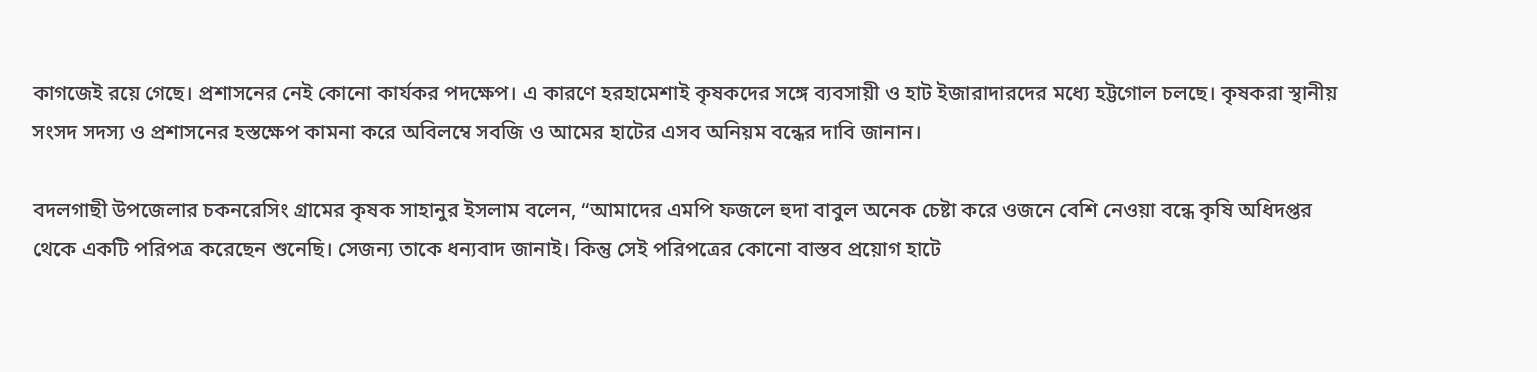কাগজেই রয়ে গেছে। প্রশাসনের নেই কোনো কার্যকর পদক্ষেপ। এ কারণে হরহামেশাই কৃষকদের সঙ্গে ব্যবসায়ী ও হাট ইজারাদারদের মধ্যে হট্টগোল চলছে। কৃষকরা স্থানীয় সংসদ সদস্য ও প্রশাসনের হস্তক্ষেপ কামনা করে অবিলম্বে সবজি ও আমের হাটের এসব অনিয়ম বন্ধের দাবি জানান।

বদলগাছী উপজেলার চকনরেসিং গ্রামের কৃষক সাহানুর ইসলাম বলেন, “আমাদের এমপি ফজলে হুদা বাবুল অনেক চেষ্টা করে ওজনে বেশি নেওয়া বন্ধে কৃষি অধিদপ্তর থেকে একটি পরিপত্র করেছেন শুনেছি। সেজন্য তাকে ধন্যবাদ জানাই। কিন্তু সেই পরিপত্রের কোনো বাস্তব প্রয়োগ হাটে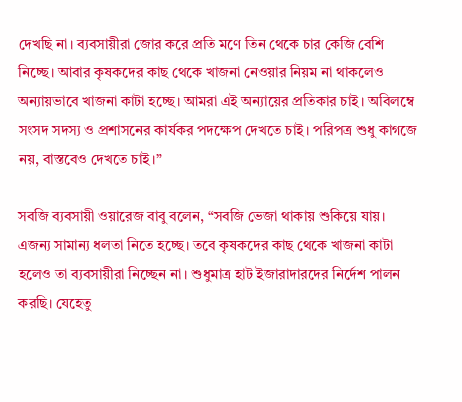দেখছি না। ব্যবসায়ীরা জোর করে প্রতি মণে তিন থেকে চার কেজি বেশি নিচ্ছে। আবার কৃষকদের কাছ থেকে খাজনা নেওয়ার নিয়ম না থাকলেও অন্যায়ভাবে খাজনা কাটা হচ্ছে। আমরা এই অন্যায়ের প্রতিকার চাই। অবিলম্বে সংসদ সদস্য ও প্রশাসনের কার্যকর পদক্ষেপ দেখতে চাই। পরিপত্র শুধু কাগজে নয়, বাস্তবেও দেখতে চাই।”

সবজি ব্যবসায়ী ওয়ারেজ বাবু বলেন, “সবজি ভেজা থাকায় শুকিয়ে যায়। এজন্য সামান্য ধলতা নিতে হচ্ছে। তবে কৃষকদের কাছ থেকে খাজনা কাটা হলেও তা ব্যবসায়ীরা নিচ্ছেন না। শুধুমাত্র হাট ইজারাদারদের নির্দেশ পালন করছি। যেহেতু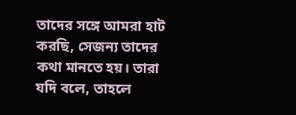তাদের সঙ্গে আমরা হাট করছি, সেজন্য তাদের কথা মানতে হয়। তারা যদি বলে, তাহলে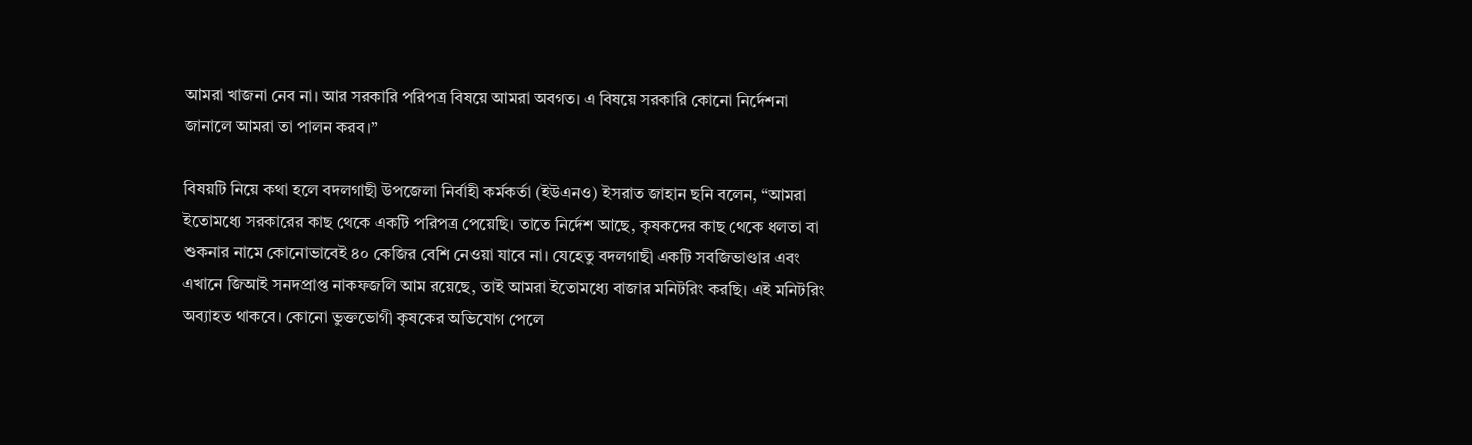আমরা খাজনা নেব না। আর সরকারি পরিপত্র বিষয়ে আমরা অবগত। এ বিষয়ে সরকারি কোনো নির্দেশনা জানালে আমরা তা পালন করব।”

বিষয়টি নিয়ে কথা হলে বদলগাছী উপজেলা নির্বাহী কর্মকর্তা (ইউএনও) ইসরাত জাহান ছনি বলেন, “আমরা ইতোমধ্যে সরকারের কাছ থেকে একটি পরিপত্র পেয়েছি। তাতে নির্দেশ আছে, কৃষকদের কাছ থেকে ধলতা বা শুকনার নামে কোনোভাবেই ৪০ কেজির বেশি নেওয়া যাবে না। যেহেতু বদলগাছী একটি সবজিভাণ্ডার এবং এখানে জিআই সনদপ্রাপ্ত নাকফজলি আম রয়েছে, তাই আমরা ইতোমধ্যে বাজার মনিটরিং করছি। এই মনিটরিং অব্যাহত থাকবে। কোনো ভুক্তভোগী কৃষকের অভিযোগ পেলে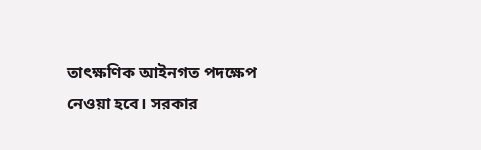তাৎক্ষণিক আইনগত পদক্ষেপ নেওয়া হবে। সরকার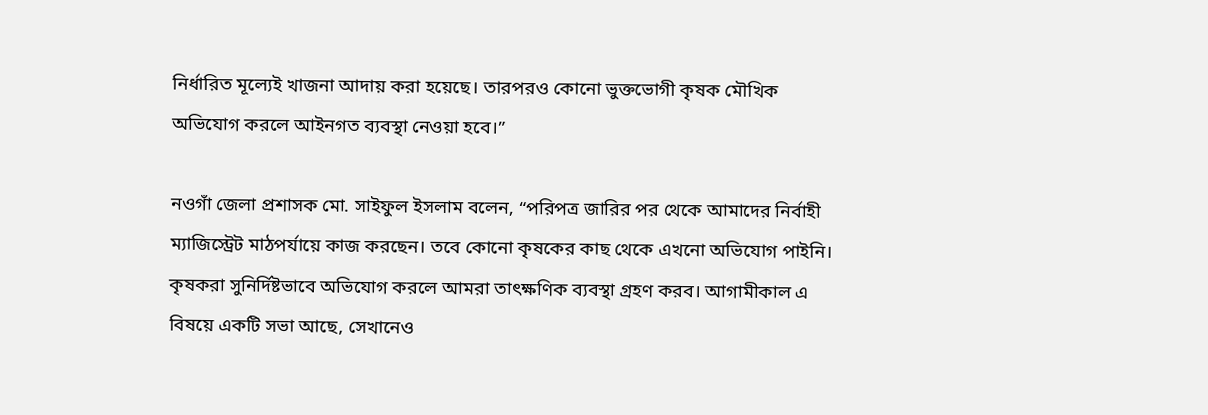নির্ধারিত মূল্যেই খাজনা আদায় করা হয়েছে। তারপরও কোনো ভুক্তভোগী কৃষক মৌখিক অভিযোগ করলে আইনগত ব্যবস্থা নেওয়া হবে।”

নওগাঁ জেলা প্রশাসক মো. সাইফুল ইসলাম বলেন, “পরিপত্র জারির পর থেকে আমাদের নির্বাহী ম্যাজিস্ট্রেট মাঠপর্যায়ে কাজ করছেন। তবে কোনো কৃষকের কাছ থেকে এখনো অভিযোগ পাইনি। কৃষকরা সুনির্দিষ্টভাবে অভিযোগ করলে আমরা তাৎক্ষণিক ব্যবস্থা গ্রহণ করব। আগামীকাল এ বিষয়ে একটি সভা আছে, সেখানেও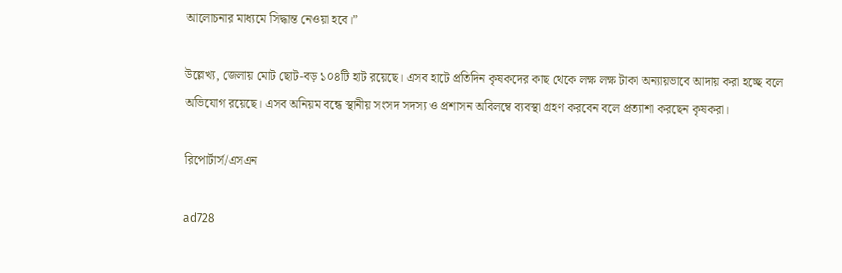আলোচনার মাধ্যমে সিদ্ধান্ত নেওয়া হবে।”

উল্লেখ্য, জেলায় মোট ছোট-বড় ১০৪টি হাট রয়েছে। এসব হাটে প্রতিদিন কৃষকদের কাছ থেকে লক্ষ লক্ষ টাকা অন্যায়ভাবে আদায় করা হচ্ছে বলে অভিযোগ রয়েছে। এসব অনিয়ম বন্ধে স্থানীয় সংসদ সদস্য ও প্রশাসন অবিলম্বে ব্যবস্থা গ্রহণ করবেন বলে প্রত্যাশা করছেন কৃষকরা।

রিপোর্টার্স/এসএন

ad728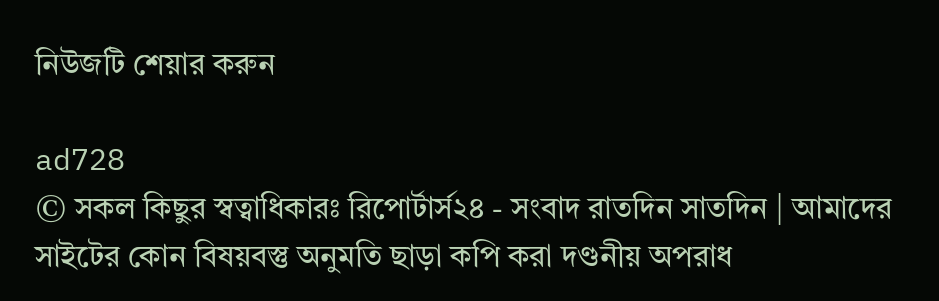নিউজটি শেয়ার করুন

ad728
© সকল কিছুর স্বত্বাধিকারঃ রিপোর্টার্স২৪ - সংবাদ রাতদিন সাতদিন | আমাদের সাইটের কোন বিষয়বস্তু অনুমতি ছাড়া কপি করা দণ্ডনীয় অপরাধ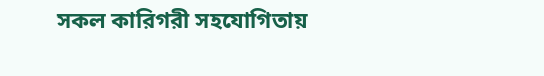সকল কারিগরী সহযোগিতায়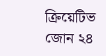ক্রিয়েটিভ জোন ২৪